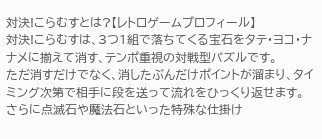対決!こらむすとは?【レトロゲームプロフィール】
対決!こらむすは、3つ1組で落ちてくる宝石をタテ・ヨコ・ナナメに揃えて消す、テンポ重視の対戦型パズルです。
ただ消すだけでなく、消したぶんだけポイントが溜まり、タイミング次第で相手に段を送って流れをひっくり返せます。
さらに点滅石や魔法石といった特殊な仕掛け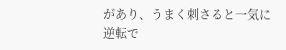があり、うまく刺さると一気に逆転で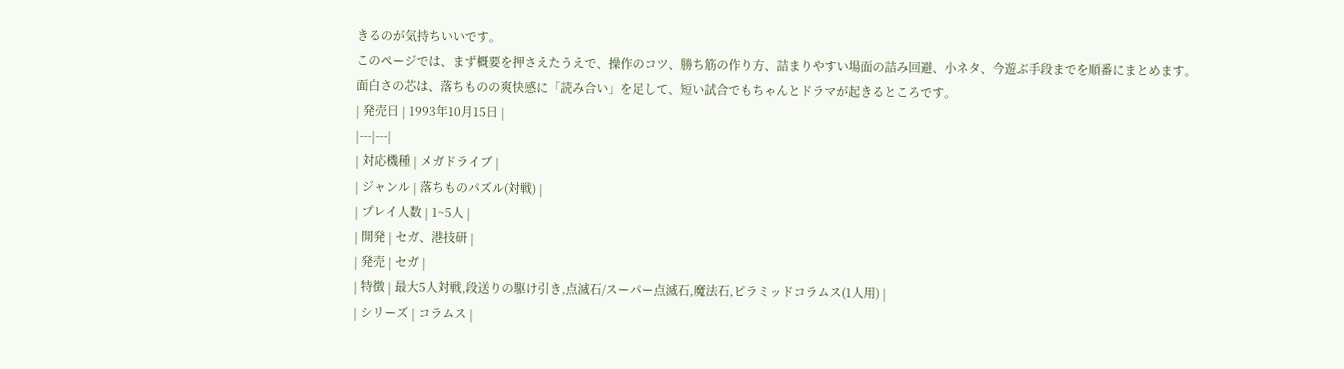きるのが気持ちいいです。
このページでは、まず概要を押さえたうえで、操作のコツ、勝ち筋の作り方、詰まりやすい場面の詰み回避、小ネタ、今遊ぶ手段までを順番にまとめます。
面白さの芯は、落ちものの爽快感に「読み合い」を足して、短い試合でもちゃんとドラマが起きるところです。
| 発売日 | 1993年10月15日 |
|---|---|
| 対応機種 | メガドライブ |
| ジャンル | 落ちものパズル(対戦) |
| プレイ人数 | 1~5人 |
| 開発 | セガ、港技研 |
| 発売 | セガ |
| 特徴 | 最大5人対戦,段送りの駆け引き,点滅石/スーパー点滅石,魔法石,ピラミッドコラムス(1人用) |
| シリーズ | コラムス |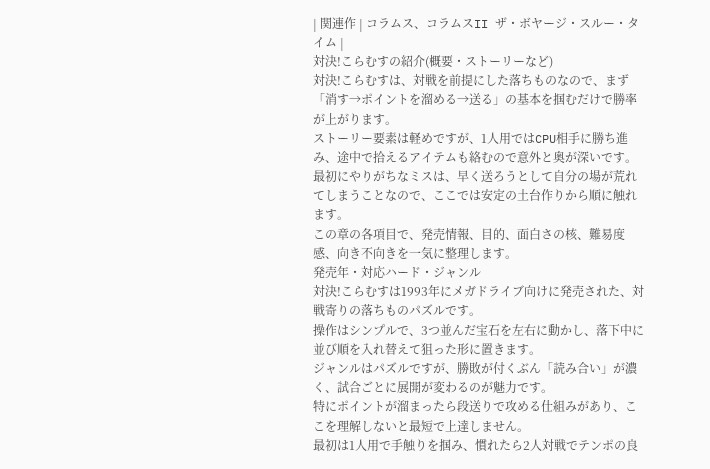| 関連作 | コラムス、コラムスII ザ・ボヤージ・スルー・タイム |
対決!こらむすの紹介(概要・ストーリーなど)
対決!こらむすは、対戦を前提にした落ちものなので、まず「消す→ポイントを溜める→送る」の基本を掴むだけで勝率が上がります。
ストーリー要素は軽めですが、1人用ではCPU相手に勝ち進み、途中で拾えるアイテムも絡むので意外と奥が深いです。
最初にやりがちなミスは、早く送ろうとして自分の場が荒れてしまうことなので、ここでは安定の土台作りから順に触れます。
この章の各項目で、発売情報、目的、面白さの核、難易度感、向き不向きを一気に整理します。
発売年・対応ハード・ジャンル
対決!こらむすは1993年にメガドライブ向けに発売された、対戦寄りの落ちものパズルです。
操作はシンプルで、3つ並んだ宝石を左右に動かし、落下中に並び順を入れ替えて狙った形に置きます。
ジャンルはパズルですが、勝敗が付くぶん「読み合い」が濃く、試合ごとに展開が変わるのが魅力です。
特にポイントが溜まったら段送りで攻める仕組みがあり、ここを理解しないと最短で上達しません。
最初は1人用で手触りを掴み、慣れたら2人対戦でテンポの良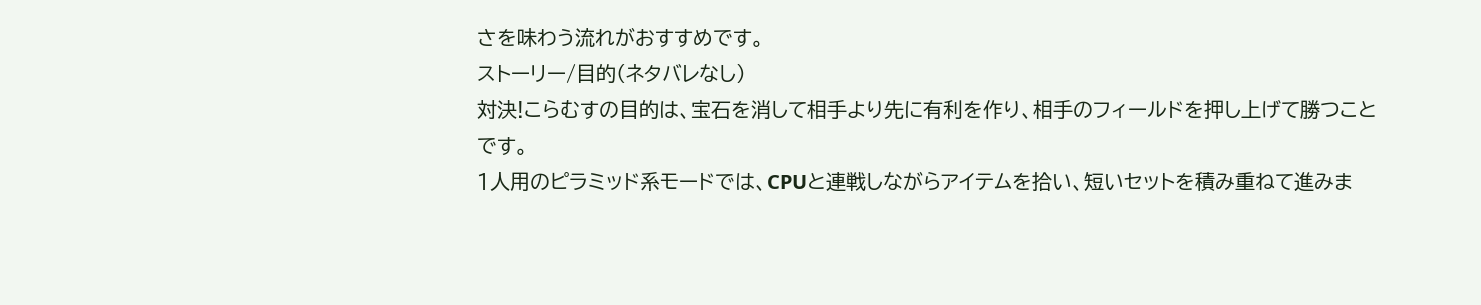さを味わう流れがおすすめです。
ストーリー/目的(ネタバレなし)
対決!こらむすの目的は、宝石を消して相手より先に有利を作り、相手のフィールドを押し上げて勝つことです。
1人用のピラミッド系モードでは、CPUと連戦しながらアイテムを拾い、短いセットを積み重ねて進みま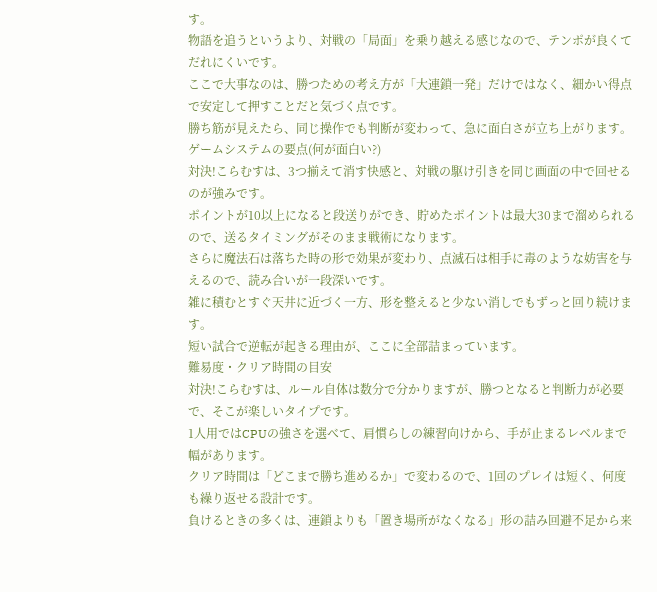す。
物語を追うというより、対戦の「局面」を乗り越える感じなので、テンポが良くてだれにくいです。
ここで大事なのは、勝つための考え方が「大連鎖一発」だけではなく、細かい得点で安定して押すことだと気づく点です。
勝ち筋が見えたら、同じ操作でも判断が変わって、急に面白さが立ち上がります。
ゲームシステムの要点(何が面白い?)
対決!こらむすは、3つ揃えて消す快感と、対戦の駆け引きを同じ画面の中で回せるのが強みです。
ポイントが10以上になると段送りができ、貯めたポイントは最大30まで溜められるので、送るタイミングがそのまま戦術になります。
さらに魔法石は落ちた時の形で効果が変わり、点滅石は相手に毒のような妨害を与えるので、読み合いが一段深いです。
雑に積むとすぐ天井に近づく一方、形を整えると少ない消しでもずっと回り続けます。
短い試合で逆転が起きる理由が、ここに全部詰まっています。
難易度・クリア時間の目安
対決!こらむすは、ルール自体は数分で分かりますが、勝つとなると判断力が必要で、そこが楽しいタイプです。
1人用ではCPUの強さを選べて、肩慣らしの練習向けから、手が止まるレベルまで幅があります。
クリア時間は「どこまで勝ち進めるか」で変わるので、1回のプレイは短く、何度も繰り返せる設計です。
負けるときの多くは、連鎖よりも「置き場所がなくなる」形の詰み回避不足から来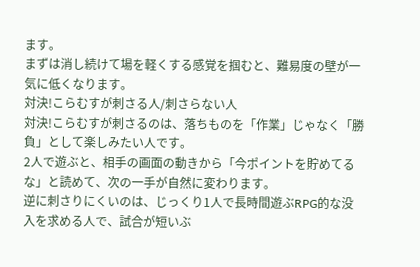ます。
まずは消し続けて場を軽くする感覚を掴むと、難易度の壁が一気に低くなります。
対決!こらむすが刺さる人/刺さらない人
対決!こらむすが刺さるのは、落ちものを「作業」じゃなく「勝負」として楽しみたい人です。
2人で遊ぶと、相手の画面の動きから「今ポイントを貯めてるな」と読めて、次の一手が自然に変わります。
逆に刺さりにくいのは、じっくり1人で長時間遊ぶRPG的な没入を求める人で、試合が短いぶ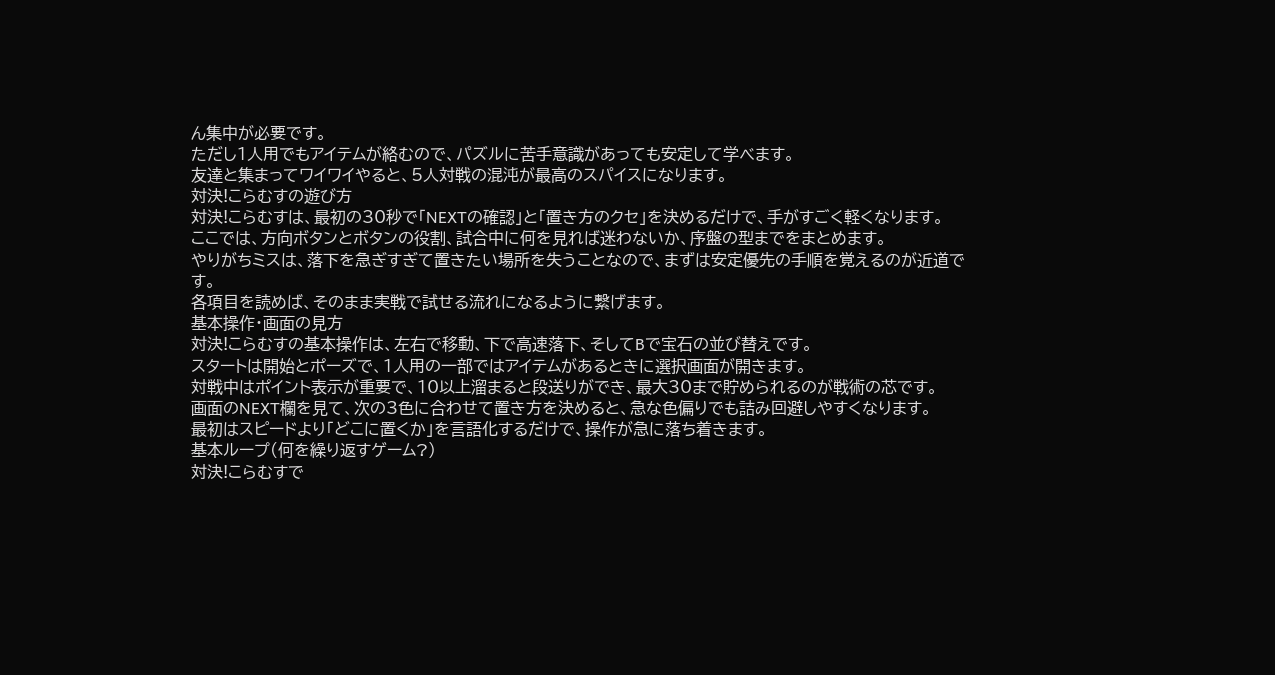ん集中が必要です。
ただし1人用でもアイテムが絡むので、パズルに苦手意識があっても安定して学べます。
友達と集まってワイワイやると、5人対戦の混沌が最高のスパイスになります。
対決!こらむすの遊び方
対決!こらむすは、最初の30秒で「NEXTの確認」と「置き方のクセ」を決めるだけで、手がすごく軽くなります。
ここでは、方向ボタンとボタンの役割、試合中に何を見れば迷わないか、序盤の型までをまとめます。
やりがちミスは、落下を急ぎすぎて置きたい場所を失うことなので、まずは安定優先の手順を覚えるのが近道です。
各項目を読めば、そのまま実戦で試せる流れになるように繋げます。
基本操作・画面の見方
対決!こらむすの基本操作は、左右で移動、下で高速落下、そしてBで宝石の並び替えです。
スタートは開始とポーズで、1人用の一部ではアイテムがあるときに選択画面が開きます。
対戦中はポイント表示が重要で、10以上溜まると段送りができ、最大30まで貯められるのが戦術の芯です。
画面のNEXT欄を見て、次の3色に合わせて置き方を決めると、急な色偏りでも詰み回避しやすくなります。
最初はスピードより「どこに置くか」を言語化するだけで、操作が急に落ち着きます。
基本ループ(何を繰り返すゲーム?)
対決!こらむすで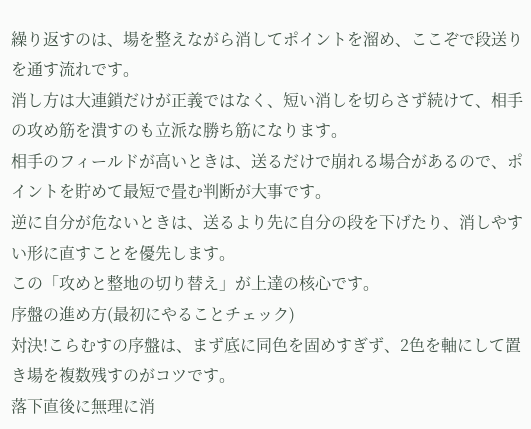繰り返すのは、場を整えながら消してポイントを溜め、ここぞで段送りを通す流れです。
消し方は大連鎖だけが正義ではなく、短い消しを切らさず続けて、相手の攻め筋を潰すのも立派な勝ち筋になります。
相手のフィールドが高いときは、送るだけで崩れる場合があるので、ポイントを貯めて最短で畳む判断が大事です。
逆に自分が危ないときは、送るより先に自分の段を下げたり、消しやすい形に直すことを優先します。
この「攻めと整地の切り替え」が上達の核心です。
序盤の進め方(最初にやることチェック)
対決!こらむすの序盤は、まず底に同色を固めすぎず、2色を軸にして置き場を複数残すのがコツです。
落下直後に無理に消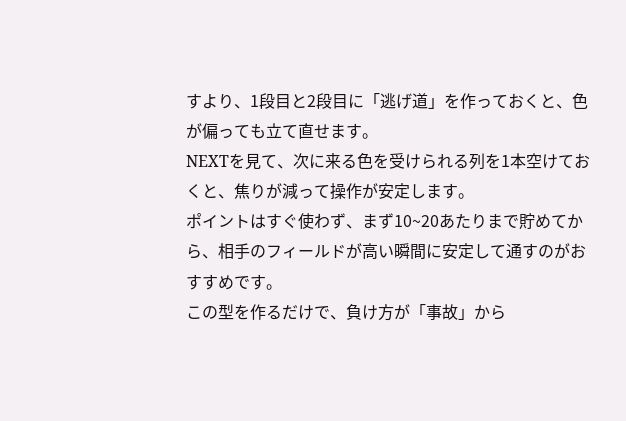すより、1段目と2段目に「逃げ道」を作っておくと、色が偏っても立て直せます。
NEXTを見て、次に来る色を受けられる列を1本空けておくと、焦りが減って操作が安定します。
ポイントはすぐ使わず、まず10~20あたりまで貯めてから、相手のフィールドが高い瞬間に安定して通すのがおすすめです。
この型を作るだけで、負け方が「事故」から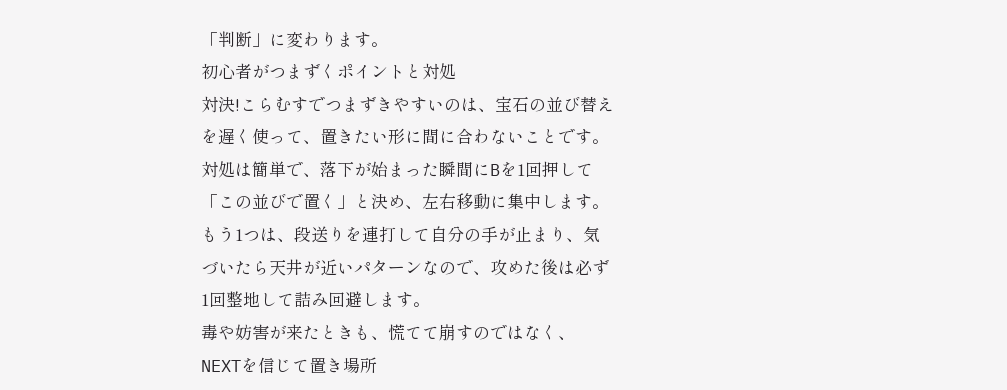「判断」に変わります。
初心者がつまずくポイントと対処
対決!こらむすでつまずきやすいのは、宝石の並び替えを遅く使って、置きたい形に間に合わないことです。
対処は簡単で、落下が始まった瞬間にBを1回押して「この並びで置く」と決め、左右移動に集中します。
もう1つは、段送りを連打して自分の手が止まり、気づいたら天井が近いパターンなので、攻めた後は必ず1回整地して詰み回避します。
毒や妨害が来たときも、慌てて崩すのではなく、NEXTを信じて置き場所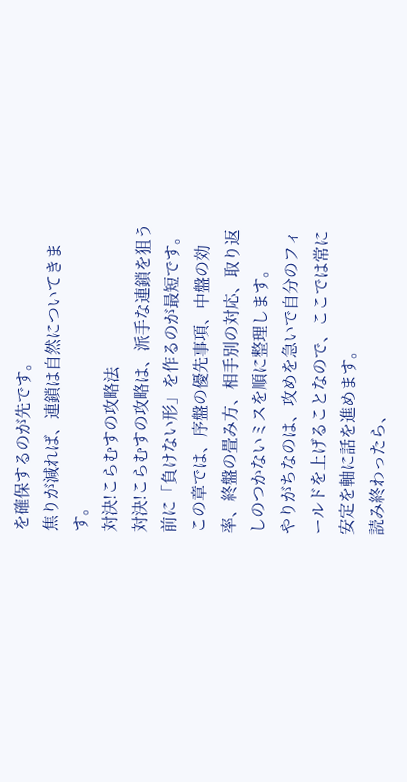を確保するのが先です。
焦りが減れば、連鎖は自然についてきます。
対決!こらむすの攻略法
対決!こらむすの攻略は、派手な連鎖を狙う前に「負けない形」を作るのが最短です。
この章では、序盤の優先事項、中盤の効率、終盤の畳み方、相手別の対応、取り返しのつかないミスを順に整理します。
やりがちなのは、攻めを急いで自分のフィールドを上げることなので、ここでは常に安定を軸に話を進めます。
読み終わったら、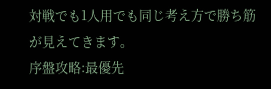対戦でも1人用でも同じ考え方で勝ち筋が見えてきます。
序盤攻略:最優先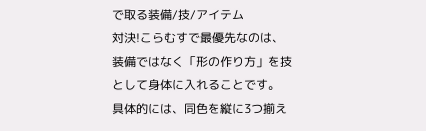で取る装備/技/アイテム
対決!こらむすで最優先なのは、装備ではなく「形の作り方」を技として身体に入れることです。
具体的には、同色を縦に3つ揃え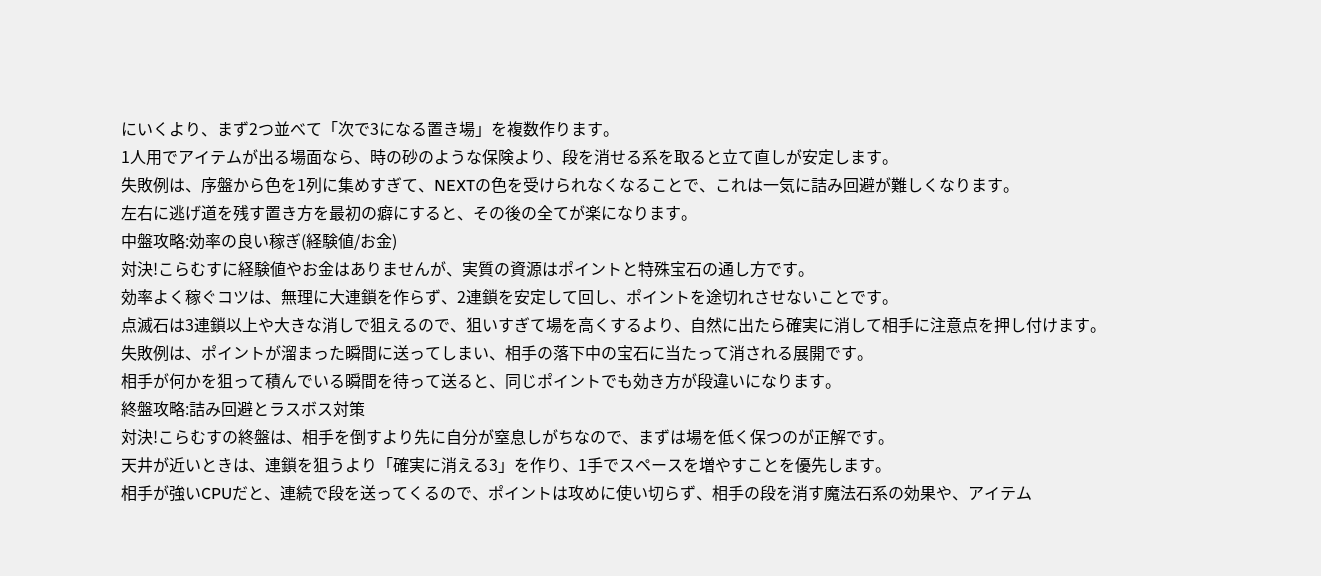にいくより、まず2つ並べて「次で3になる置き場」を複数作ります。
1人用でアイテムが出る場面なら、時の砂のような保険より、段を消せる系を取ると立て直しが安定します。
失敗例は、序盤から色を1列に集めすぎて、NEXTの色を受けられなくなることで、これは一気に詰み回避が難しくなります。
左右に逃げ道を残す置き方を最初の癖にすると、その後の全てが楽になります。
中盤攻略:効率の良い稼ぎ(経験値/お金)
対決!こらむすに経験値やお金はありませんが、実質の資源はポイントと特殊宝石の通し方です。
効率よく稼ぐコツは、無理に大連鎖を作らず、2連鎖を安定して回し、ポイントを途切れさせないことです。
点滅石は3連鎖以上や大きな消しで狙えるので、狙いすぎて場を高くするより、自然に出たら確実に消して相手に注意点を押し付けます。
失敗例は、ポイントが溜まった瞬間に送ってしまい、相手の落下中の宝石に当たって消される展開です。
相手が何かを狙って積んでいる瞬間を待って送ると、同じポイントでも効き方が段違いになります。
終盤攻略:詰み回避とラスボス対策
対決!こらむすの終盤は、相手を倒すより先に自分が窒息しがちなので、まずは場を低く保つのが正解です。
天井が近いときは、連鎖を狙うより「確実に消える3」を作り、1手でスペースを増やすことを優先します。
相手が強いCPUだと、連続で段を送ってくるので、ポイントは攻めに使い切らず、相手の段を消す魔法石系の効果や、アイテム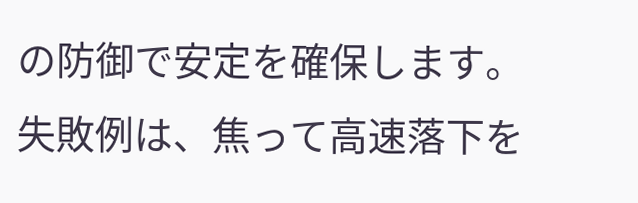の防御で安定を確保します。
失敗例は、焦って高速落下を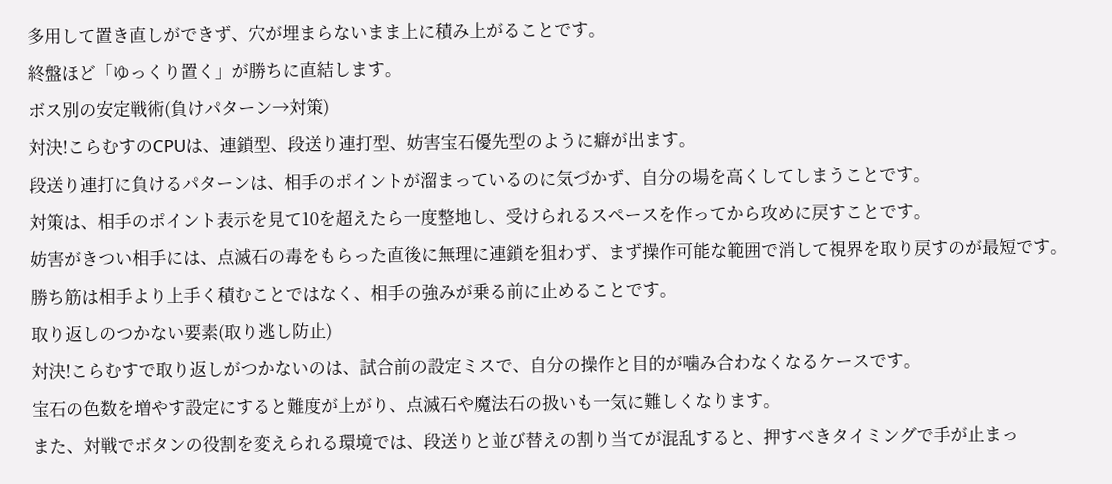多用して置き直しができず、穴が埋まらないまま上に積み上がることです。
終盤ほど「ゆっくり置く」が勝ちに直結します。
ボス別の安定戦術(負けパターン→対策)
対決!こらむすのCPUは、連鎖型、段送り連打型、妨害宝石優先型のように癖が出ます。
段送り連打に負けるパターンは、相手のポイントが溜まっているのに気づかず、自分の場を高くしてしまうことです。
対策は、相手のポイント表示を見て10を超えたら一度整地し、受けられるスペースを作ってから攻めに戻すことです。
妨害がきつい相手には、点滅石の毒をもらった直後に無理に連鎖を狙わず、まず操作可能な範囲で消して視界を取り戻すのが最短です。
勝ち筋は相手より上手く積むことではなく、相手の強みが乗る前に止めることです。
取り返しのつかない要素(取り逃し防止)
対決!こらむすで取り返しがつかないのは、試合前の設定ミスで、自分の操作と目的が噛み合わなくなるケースです。
宝石の色数を増やす設定にすると難度が上がり、点滅石や魔法石の扱いも一気に難しくなります。
また、対戦でボタンの役割を変えられる環境では、段送りと並び替えの割り当てが混乱すると、押すべきタイミングで手が止まっ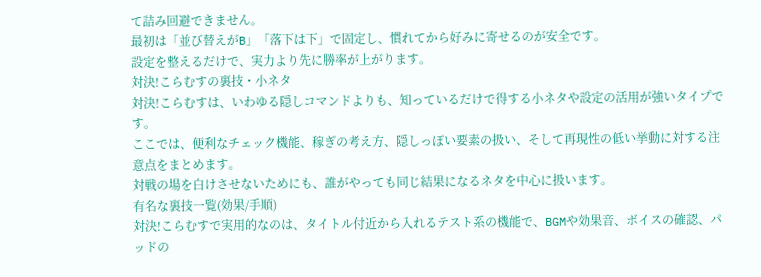て詰み回避できません。
最初は「並び替えがB」「落下は下」で固定し、慣れてから好みに寄せるのが安全です。
設定を整えるだけで、実力より先に勝率が上がります。
対決!こらむすの裏技・小ネタ
対決!こらむすは、いわゆる隠しコマンドよりも、知っているだけで得する小ネタや設定の活用が強いタイプです。
ここでは、便利なチェック機能、稼ぎの考え方、隠しっぽい要素の扱い、そして再現性の低い挙動に対する注意点をまとめます。
対戦の場を白けさせないためにも、誰がやっても同じ結果になるネタを中心に扱います。
有名な裏技一覧(効果/手順)
対決!こらむすで実用的なのは、タイトル付近から入れるテスト系の機能で、BGMや効果音、ボイスの確認、パッドの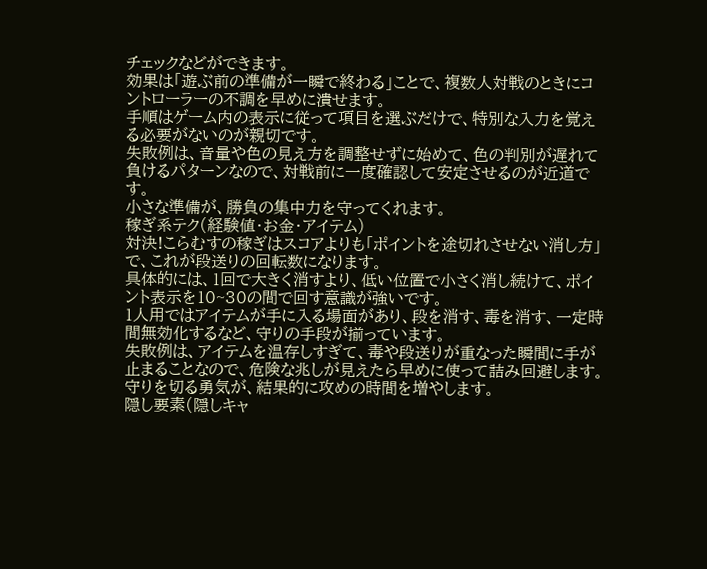チェックなどができます。
効果は「遊ぶ前の準備が一瞬で終わる」ことで、複数人対戦のときにコントローラーの不調を早めに潰せます。
手順はゲーム内の表示に従って項目を選ぶだけで、特別な入力を覚える必要がないのが親切です。
失敗例は、音量や色の見え方を調整せずに始めて、色の判別が遅れて負けるパターンなので、対戦前に一度確認して安定させるのが近道です。
小さな準備が、勝負の集中力を守ってくれます。
稼ぎ系テク(経験値・お金・アイテム)
対決!こらむすの稼ぎはスコアよりも「ポイントを途切れさせない消し方」で、これが段送りの回転数になります。
具体的には、1回で大きく消すより、低い位置で小さく消し続けて、ポイント表示を10~30の間で回す意識が強いです。
1人用ではアイテムが手に入る場面があり、段を消す、毒を消す、一定時間無効化するなど、守りの手段が揃っています。
失敗例は、アイテムを温存しすぎて、毒や段送りが重なった瞬間に手が止まることなので、危険な兆しが見えたら早めに使って詰み回避します。
守りを切る勇気が、結果的に攻めの時間を増やします。
隠し要素(隠しキャ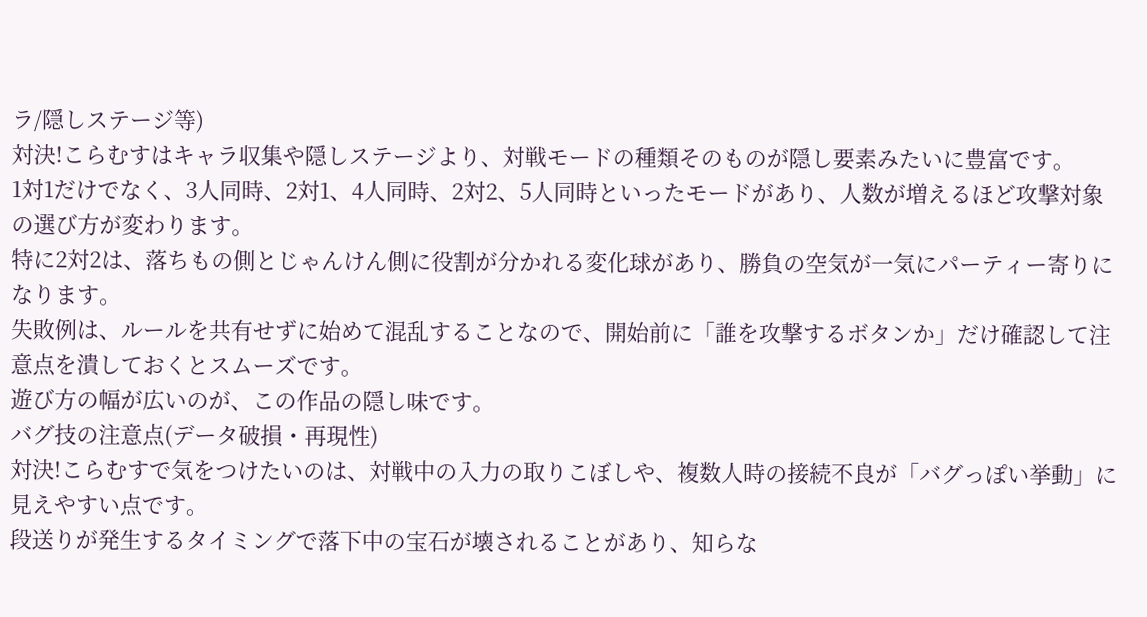ラ/隠しステージ等)
対決!こらむすはキャラ収集や隠しステージより、対戦モードの種類そのものが隠し要素みたいに豊富です。
1対1だけでなく、3人同時、2対1、4人同時、2対2、5人同時といったモードがあり、人数が増えるほど攻撃対象の選び方が変わります。
特に2対2は、落ちもの側とじゃんけん側に役割が分かれる変化球があり、勝負の空気が一気にパーティー寄りになります。
失敗例は、ルールを共有せずに始めて混乱することなので、開始前に「誰を攻撃するボタンか」だけ確認して注意点を潰しておくとスムーズです。
遊び方の幅が広いのが、この作品の隠し味です。
バグ技の注意点(データ破損・再現性)
対決!こらむすで気をつけたいのは、対戦中の入力の取りこぼしや、複数人時の接続不良が「バグっぽい挙動」に見えやすい点です。
段送りが発生するタイミングで落下中の宝石が壊されることがあり、知らな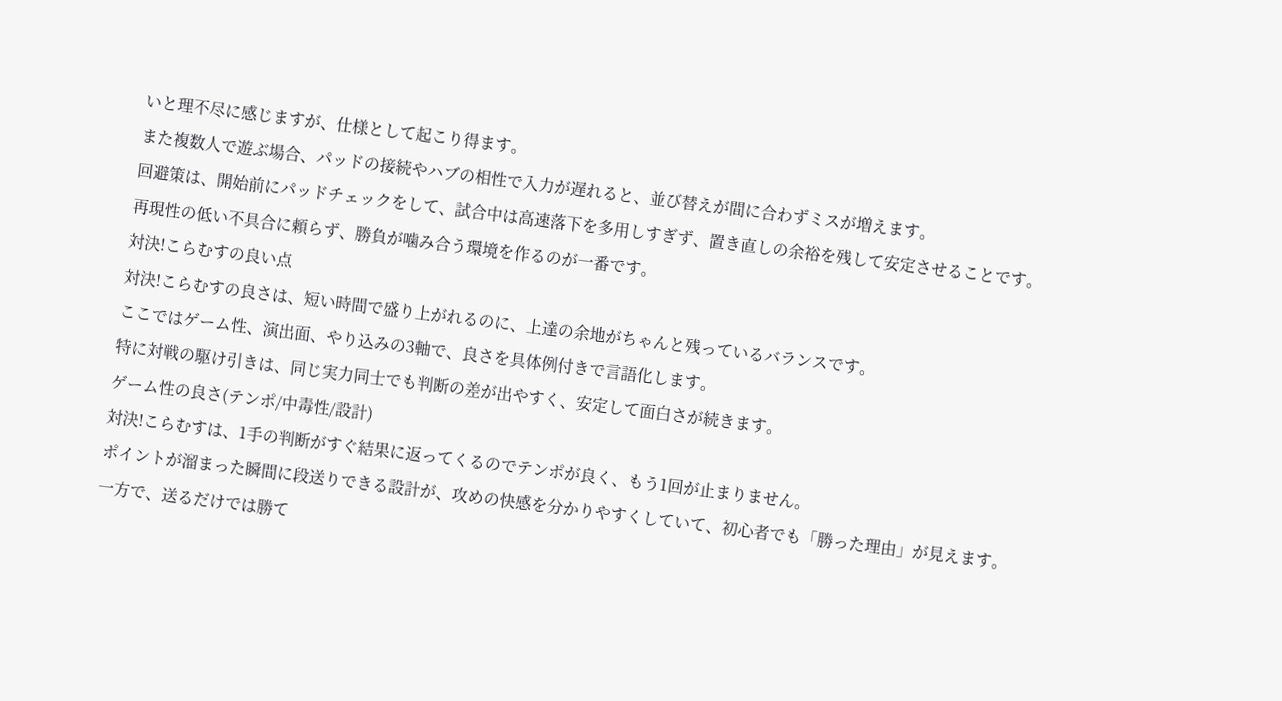いと理不尽に感じますが、仕様として起こり得ます。
また複数人で遊ぶ場合、パッドの接続やハブの相性で入力が遅れると、並び替えが間に合わずミスが増えます。
回避策は、開始前にパッドチェックをして、試合中は高速落下を多用しすぎず、置き直しの余裕を残して安定させることです。
再現性の低い不具合に頼らず、勝負が噛み合う環境を作るのが一番です。
対決!こらむすの良い点
対決!こらむすの良さは、短い時間で盛り上がれるのに、上達の余地がちゃんと残っているバランスです。
ここではゲーム性、演出面、やり込みの3軸で、良さを具体例付きで言語化します。
特に対戦の駆け引きは、同じ実力同士でも判断の差が出やすく、安定して面白さが続きます。
ゲーム性の良さ(テンポ/中毒性/設計)
対決!こらむすは、1手の判断がすぐ結果に返ってくるのでテンポが良く、もう1回が止まりません。
ポイントが溜まった瞬間に段送りできる設計が、攻めの快感を分かりやすくしていて、初心者でも「勝った理由」が見えます。
一方で、送るだけでは勝て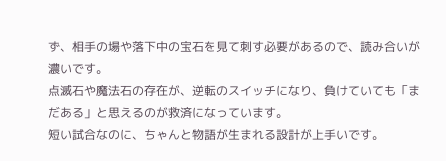ず、相手の場や落下中の宝石を見て刺す必要があるので、読み合いが濃いです。
点滅石や魔法石の存在が、逆転のスイッチになり、負けていても「まだある」と思えるのが救済になっています。
短い試合なのに、ちゃんと物語が生まれる設計が上手いです。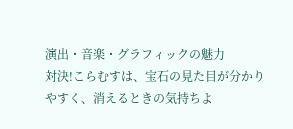演出・音楽・グラフィックの魅力
対決!こらむすは、宝石の見た目が分かりやすく、消えるときの気持ちよ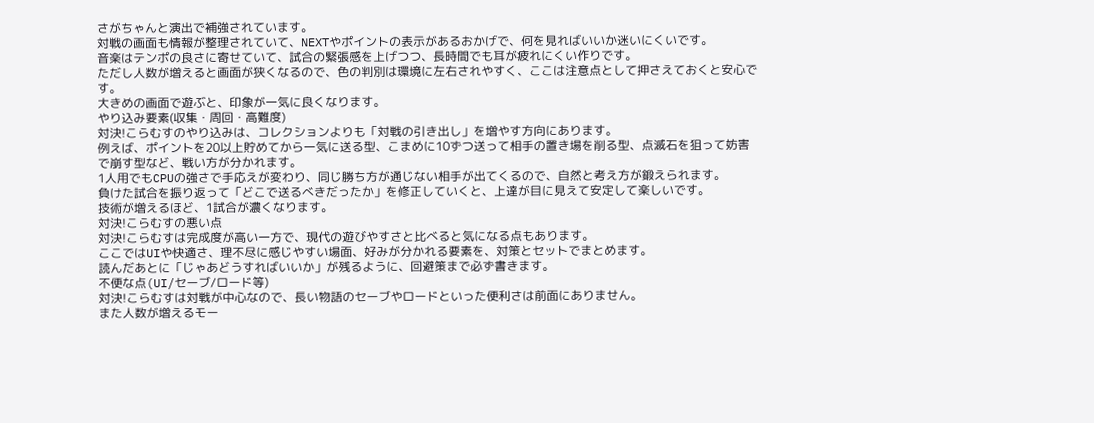さがちゃんと演出で補強されています。
対戦の画面も情報が整理されていて、NEXTやポイントの表示があるおかげで、何を見ればいいか迷いにくいです。
音楽はテンポの良さに寄せていて、試合の緊張感を上げつつ、長時間でも耳が疲れにくい作りです。
ただし人数が増えると画面が狭くなるので、色の判別は環境に左右されやすく、ここは注意点として押さえておくと安心です。
大きめの画面で遊ぶと、印象が一気に良くなります。
やり込み要素(収集・周回・高難度)
対決!こらむすのやり込みは、コレクションよりも「対戦の引き出し」を増やす方向にあります。
例えば、ポイントを20以上貯めてから一気に送る型、こまめに10ずつ送って相手の置き場を削る型、点滅石を狙って妨害で崩す型など、戦い方が分かれます。
1人用でもCPUの強さで手応えが変わり、同じ勝ち方が通じない相手が出てくるので、自然と考え方が鍛えられます。
負けた試合を振り返って「どこで送るべきだったか」を修正していくと、上達が目に見えて安定して楽しいです。
技術が増えるほど、1試合が濃くなります。
対決!こらむすの悪い点
対決!こらむすは完成度が高い一方で、現代の遊びやすさと比べると気になる点もあります。
ここではUIや快適さ、理不尽に感じやすい場面、好みが分かれる要素を、対策とセットでまとめます。
読んだあとに「じゃあどうすればいいか」が残るように、回避策まで必ず書きます。
不便な点(UI/セーブ/ロード等)
対決!こらむすは対戦が中心なので、長い物語のセーブやロードといった便利さは前面にありません。
また人数が増えるモー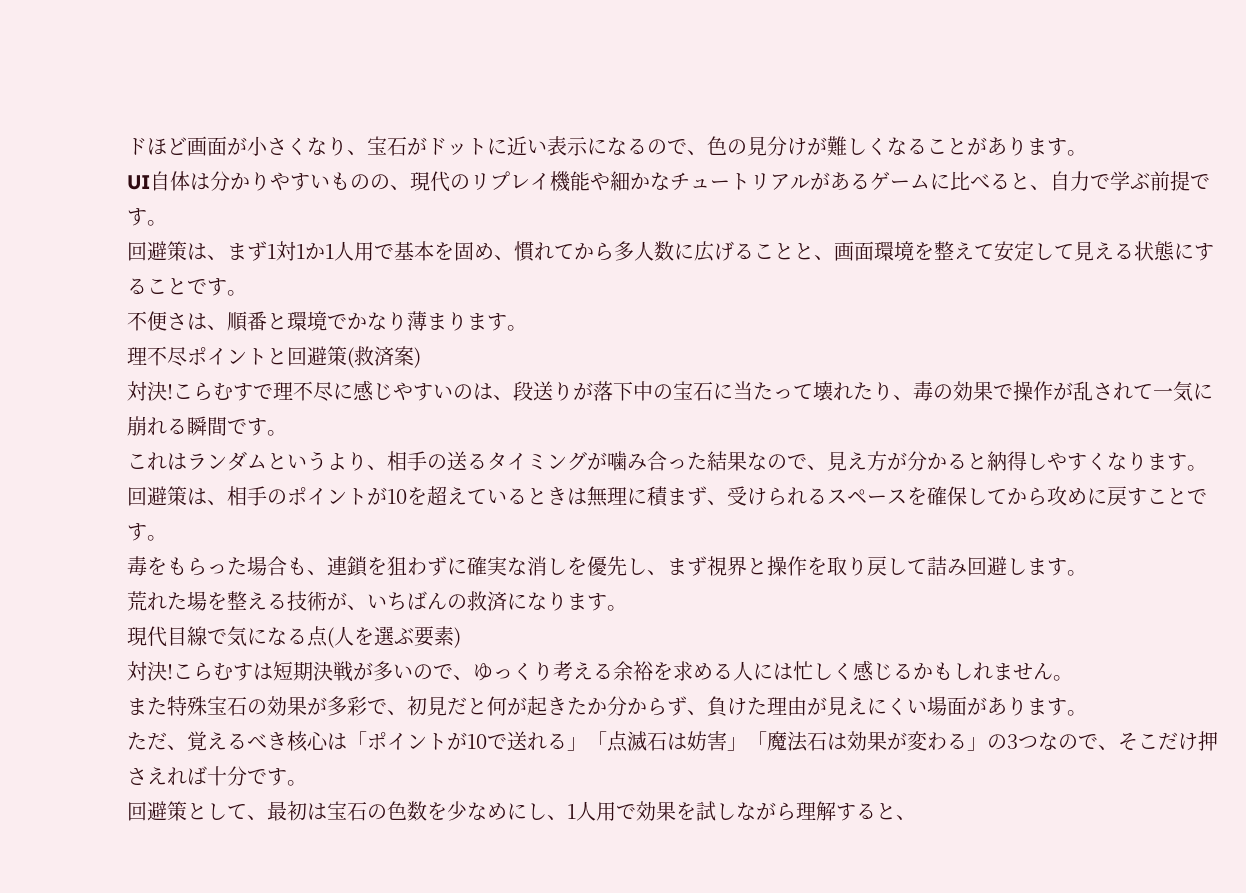ドほど画面が小さくなり、宝石がドットに近い表示になるので、色の見分けが難しくなることがあります。
UI自体は分かりやすいものの、現代のリプレイ機能や細かなチュートリアルがあるゲームに比べると、自力で学ぶ前提です。
回避策は、まず1対1か1人用で基本を固め、慣れてから多人数に広げることと、画面環境を整えて安定して見える状態にすることです。
不便さは、順番と環境でかなり薄まります。
理不尽ポイントと回避策(救済案)
対決!こらむすで理不尽に感じやすいのは、段送りが落下中の宝石に当たって壊れたり、毒の効果で操作が乱されて一気に崩れる瞬間です。
これはランダムというより、相手の送るタイミングが噛み合った結果なので、見え方が分かると納得しやすくなります。
回避策は、相手のポイントが10を超えているときは無理に積まず、受けられるスペースを確保してから攻めに戻すことです。
毒をもらった場合も、連鎖を狙わずに確実な消しを優先し、まず視界と操作を取り戻して詰み回避します。
荒れた場を整える技術が、いちばんの救済になります。
現代目線で気になる点(人を選ぶ要素)
対決!こらむすは短期決戦が多いので、ゆっくり考える余裕を求める人には忙しく感じるかもしれません。
また特殊宝石の効果が多彩で、初見だと何が起きたか分からず、負けた理由が見えにくい場面があります。
ただ、覚えるべき核心は「ポイントが10で送れる」「点滅石は妨害」「魔法石は効果が変わる」の3つなので、そこだけ押さえれば十分です。
回避策として、最初は宝石の色数を少なめにし、1人用で効果を試しながら理解すると、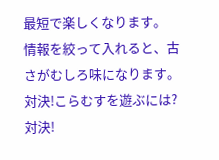最短で楽しくなります。
情報を絞って入れると、古さがむしろ味になります。
対決!こらむすを遊ぶには?
対決!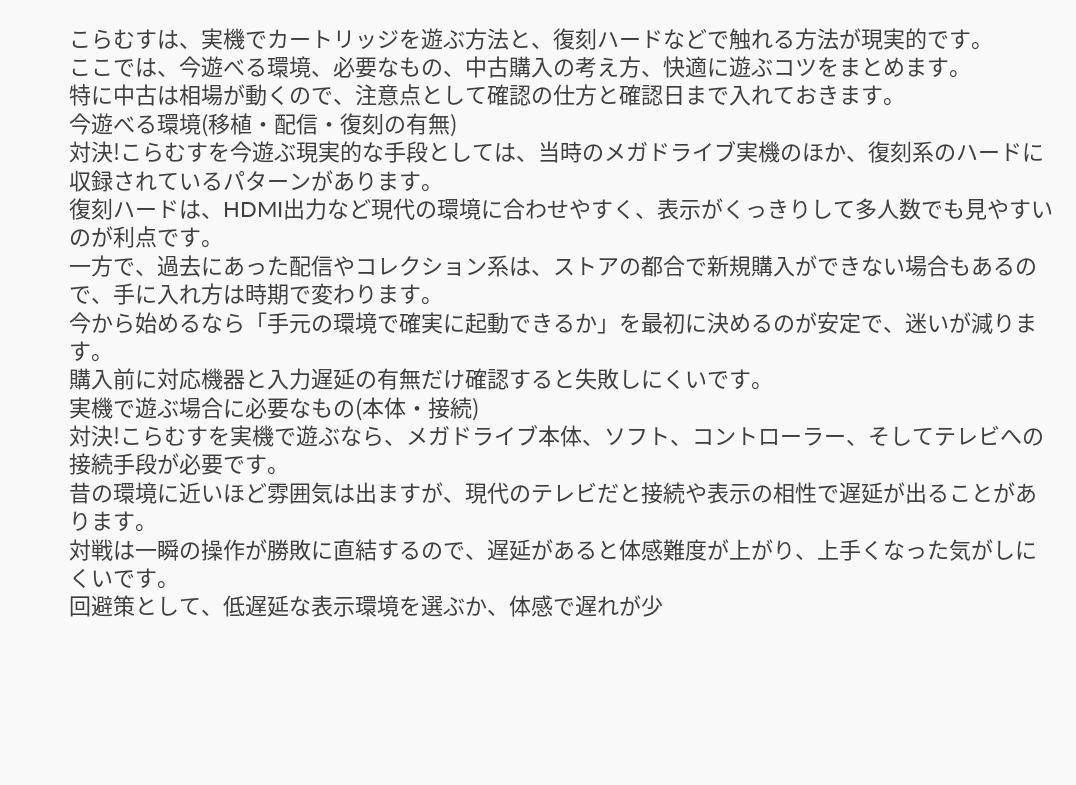こらむすは、実機でカートリッジを遊ぶ方法と、復刻ハードなどで触れる方法が現実的です。
ここでは、今遊べる環境、必要なもの、中古購入の考え方、快適に遊ぶコツをまとめます。
特に中古は相場が動くので、注意点として確認の仕方と確認日まで入れておきます。
今遊べる環境(移植・配信・復刻の有無)
対決!こらむすを今遊ぶ現実的な手段としては、当時のメガドライブ実機のほか、復刻系のハードに収録されているパターンがあります。
復刻ハードは、HDMI出力など現代の環境に合わせやすく、表示がくっきりして多人数でも見やすいのが利点です。
一方で、過去にあった配信やコレクション系は、ストアの都合で新規購入ができない場合もあるので、手に入れ方は時期で変わります。
今から始めるなら「手元の環境で確実に起動できるか」を最初に決めるのが安定で、迷いが減ります。
購入前に対応機器と入力遅延の有無だけ確認すると失敗しにくいです。
実機で遊ぶ場合に必要なもの(本体・接続)
対決!こらむすを実機で遊ぶなら、メガドライブ本体、ソフト、コントローラー、そしてテレビへの接続手段が必要です。
昔の環境に近いほど雰囲気は出ますが、現代のテレビだと接続や表示の相性で遅延が出ることがあります。
対戦は一瞬の操作が勝敗に直結するので、遅延があると体感難度が上がり、上手くなった気がしにくいです。
回避策として、低遅延な表示環境を選ぶか、体感で遅れが少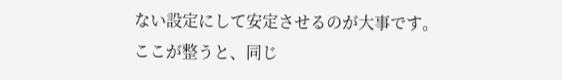ない設定にして安定させるのが大事です。
ここが整うと、同じ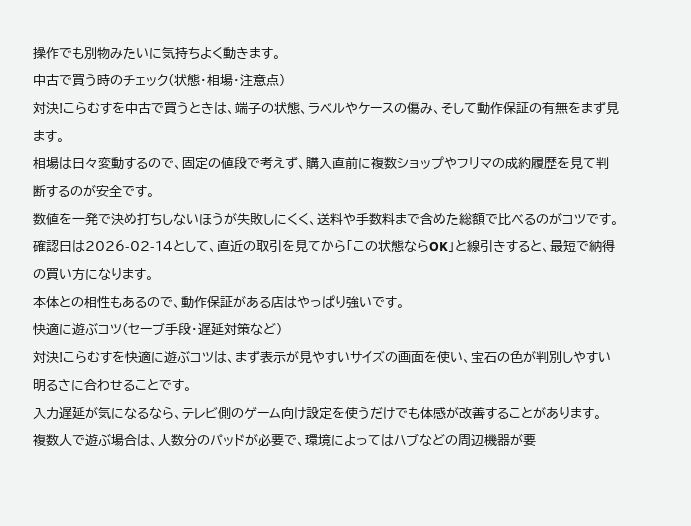操作でも別物みたいに気持ちよく動きます。
中古で買う時のチェック(状態・相場・注意点)
対決!こらむすを中古で買うときは、端子の状態、ラベルやケースの傷み、そして動作保証の有無をまず見ます。
相場は日々変動するので、固定の値段で考えず、購入直前に複数ショップやフリマの成約履歴を見て判断するのが安全です。
数値を一発で決め打ちしないほうが失敗しにくく、送料や手数料まで含めた総額で比べるのがコツです。
確認日は2026-02-14として、直近の取引を見てから「この状態ならOK」と線引きすると、最短で納得の買い方になります。
本体との相性もあるので、動作保証がある店はやっぱり強いです。
快適に遊ぶコツ(セーブ手段・遅延対策など)
対決!こらむすを快適に遊ぶコツは、まず表示が見やすいサイズの画面を使い、宝石の色が判別しやすい明るさに合わせることです。
入力遅延が気になるなら、テレビ側のゲーム向け設定を使うだけでも体感が改善することがあります。
複数人で遊ぶ場合は、人数分のパッドが必要で、環境によってはハブなどの周辺機器が要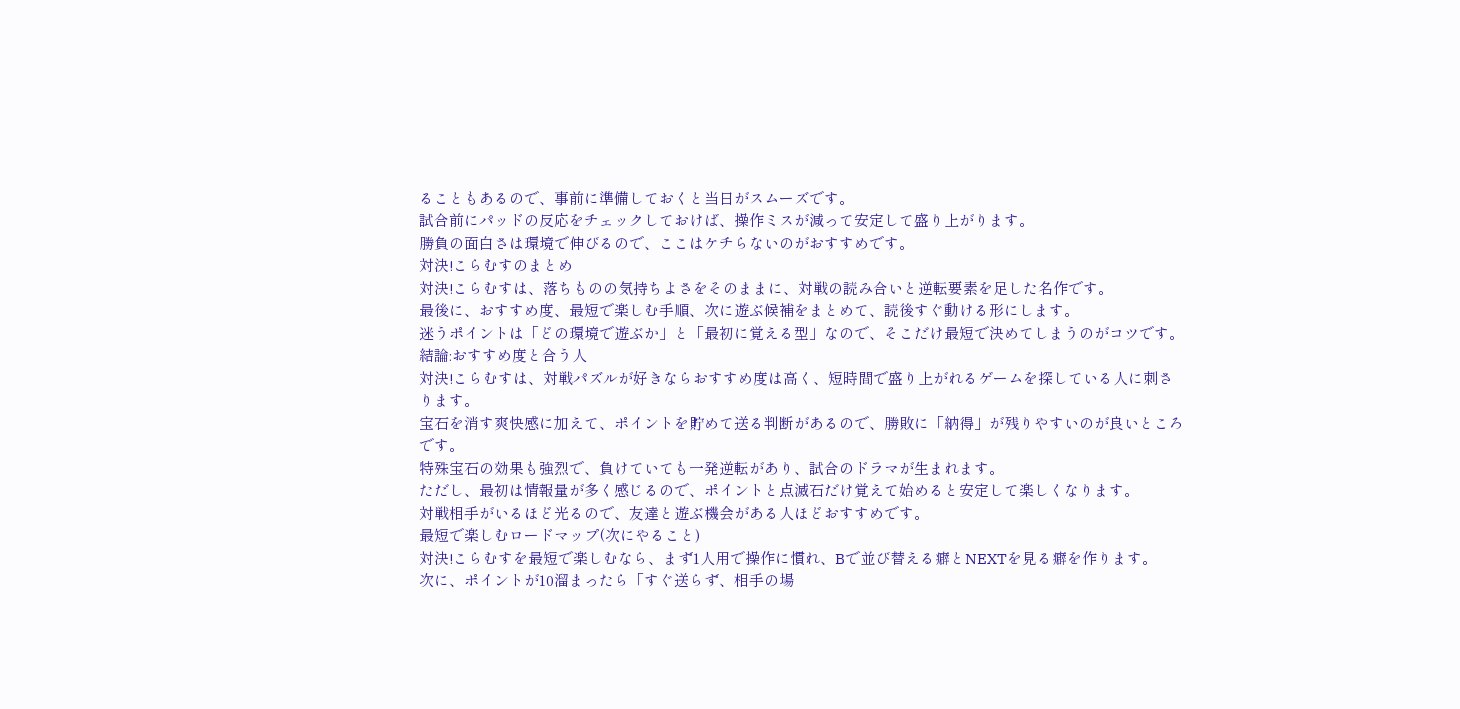ることもあるので、事前に準備しておくと当日がスムーズです。
試合前にパッドの反応をチェックしておけば、操作ミスが減って安定して盛り上がります。
勝負の面白さは環境で伸びるので、ここはケチらないのがおすすめです。
対決!こらむすのまとめ
対決!こらむすは、落ちものの気持ちよさをそのままに、対戦の読み合いと逆転要素を足した名作です。
最後に、おすすめ度、最短で楽しむ手順、次に遊ぶ候補をまとめて、読後すぐ動ける形にします。
迷うポイントは「どの環境で遊ぶか」と「最初に覚える型」なので、そこだけ最短で決めてしまうのがコツです。
結論:おすすめ度と合う人
対決!こらむすは、対戦パズルが好きならおすすめ度は高く、短時間で盛り上がれるゲームを探している人に刺さります。
宝石を消す爽快感に加えて、ポイントを貯めて送る判断があるので、勝敗に「納得」が残りやすいのが良いところです。
特殊宝石の効果も強烈で、負けていても一発逆転があり、試合のドラマが生まれます。
ただし、最初は情報量が多く感じるので、ポイントと点滅石だけ覚えて始めると安定して楽しくなります。
対戦相手がいるほど光るので、友達と遊ぶ機会がある人ほどおすすめです。
最短で楽しむロードマップ(次にやること)
対決!こらむすを最短で楽しむなら、まず1人用で操作に慣れ、Bで並び替える癖とNEXTを見る癖を作ります。
次に、ポイントが10溜まったら「すぐ送らず、相手の場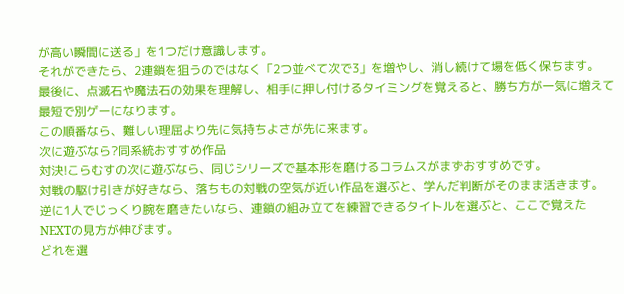が高い瞬間に送る」を1つだけ意識します。
それができたら、2連鎖を狙うのではなく「2つ並べて次で3」を増やし、消し続けて場を低く保ちます。
最後に、点滅石や魔法石の効果を理解し、相手に押し付けるタイミングを覚えると、勝ち方が一気に増えて最短で別ゲーになります。
この順番なら、難しい理屈より先に気持ちよさが先に来ます。
次に遊ぶなら?同系統おすすめ作品
対決!こらむすの次に遊ぶなら、同じシリーズで基本形を磨けるコラムスがまずおすすめです。
対戦の駆け引きが好きなら、落ちもの対戦の空気が近い作品を選ぶと、学んだ判断がそのまま活きます。
逆に1人でじっくり腕を磨きたいなら、連鎖の組み立てを練習できるタイトルを選ぶと、ここで覚えたNEXTの見方が伸びます。
どれを選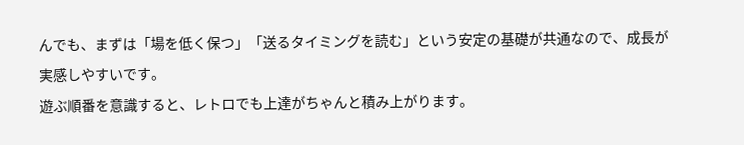んでも、まずは「場を低く保つ」「送るタイミングを読む」という安定の基礎が共通なので、成長が実感しやすいです。
遊ぶ順番を意識すると、レトロでも上達がちゃんと積み上がります。